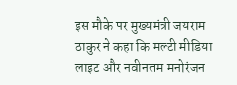इस मौके पर मुख्यमंत्री जयराम ठाकुर ने कहा कि मल्टी मीडिया लाइट और नवीनतम मनोरंजन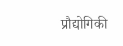प्रौद्योगिकी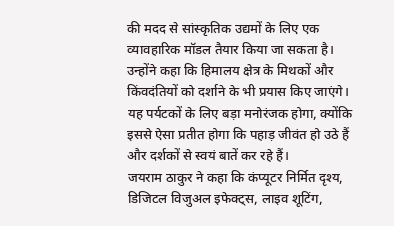की मदद से सांस्कृतिक उद्यमों के लिए एक व्यावहारिक मॉडल तैयार किया जा सकता है।
उन्होंने कहा कि हिमालय क्षेत्र के मिथकों और किंवदंतियों को दर्शाने के भी प्रयास किए जाएंगे। यह पर्यटकों के लिए बड़ा मनोरंजक होगा, क्योंकि इससे ऐसा प्रतीत होगा कि पहाड़ जीवंत हो उठे हैं और दर्शकों से स्वयं बातें कर रहे हैं।
जयराम ठाकुर ने कहा कि कंप्यूटर निर्मित दृश्य, डिजिटल विजुअल इफेक्ट्स, लाइव शूटिंग,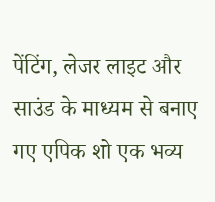पेंटिंग, लेजर लाइट और साउंड के माध्यम से बनाए गए एपिक शो एक भव्य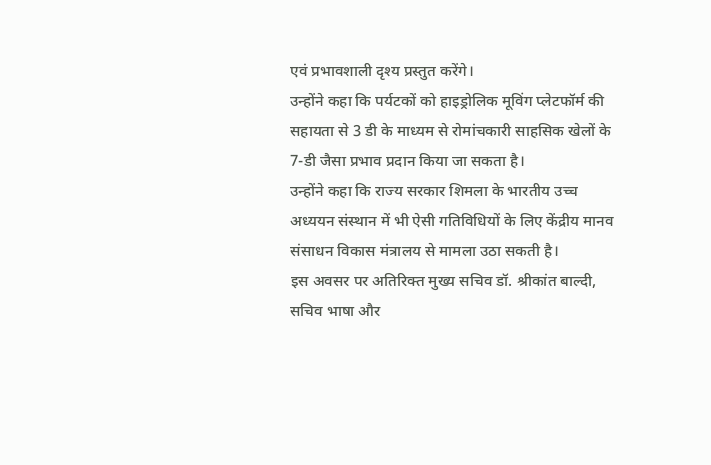एवं प्रभावशाली दृश्य प्रस्तुत करेंगे।
उन्होंने कहा कि पर्यटकों को हाइड्रोलिक मूविंग प्लेटफॉर्म की सहायता से 3 डी के माध्यम से रोमांचकारी साहसिक खेलों के 7-डी जैसा प्रभाव प्रदान किया जा सकता है।
उन्होंने कहा कि राज्य सरकार शिमला के भारतीय उच्च अध्ययन संस्थान में भी ऐसी गतिविधियों के लिए केंद्रीय मानव संसाधन विकास मंत्रालय से मामला उठा सकती है।
इस अवसर पर अतिरिक्त मुख्य सचिव डॉ. श्रीकांत बाल्दी, सचिव भाषा और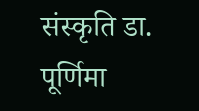संस्कृति डा. पूर्णिमा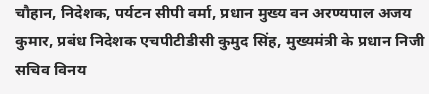चौहान, निदेशक, पर्यटन सीपी वर्मा, प्रधान मुख्य वन अरण्यपाल अजय कुमार, प्रबंध निदेशक एचपीटीडीसी कुमुद सिंह, मुख्यमंत्री के प्रधान निजी सचिव विनय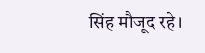सिंह मौजूद रहे।